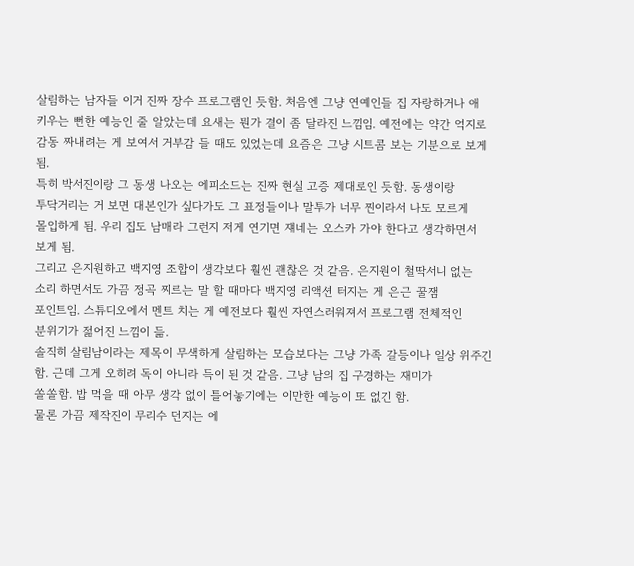살림하는 남자들 이거 진짜 장수 프로그램인 듯함. 처음엔 그냥 연예인들 집 자랑하거나 애
키우는 뻔한 예능인 줄 알았는데 요새는 뭔가 결이 좀 달라진 느낌임. 예전에는 약간 억지로
감동 짜내려는 게 보여서 거부감 들 때도 있었는데 요즘은 그냥 시트콤 보는 기분으로 보게
됨.
특히 박서진이랑 그 동생 나오는 에피소드는 진짜 현실 고증 제대로인 듯함. 동생이랑
투닥거리는 거 보면 대본인가 싶다가도 그 표정들이나 말투가 너무 찐이라서 나도 모르게
몰입하게 됨. 우리 집도 남매라 그런지 저게 연기면 쟤네는 오스카 가야 한다고 생각하면서
보게 됨.
그리고 은지원하고 백지영 조합이 생각보다 훨씬 괜찮은 것 같음. 은지원이 철딱서니 없는
소리 하면서도 가끔 정곡 찌르는 말 할 때마다 백지영 리액션 터지는 게 은근 꿀잼
포인트임. 스튜디오에서 멘트 치는 게 예전보다 훨씬 자연스러워져서 프로그램 전체적인
분위기가 젊어진 느낌이 듦.
솔직히 살림남이라는 제목이 무색하게 살림하는 모습보다는 그냥 가족 갈등이나 일상 위주긴
함. 근데 그게 오히려 독이 아니라 득이 된 것 같음. 그냥 남의 집 구경하는 재미가
쏠쏠함. 밥 먹을 때 아무 생각 없이 틀어놓기에는 이만한 예능이 또 없긴 함.
물론 가끔 제작진이 무리수 던지는 에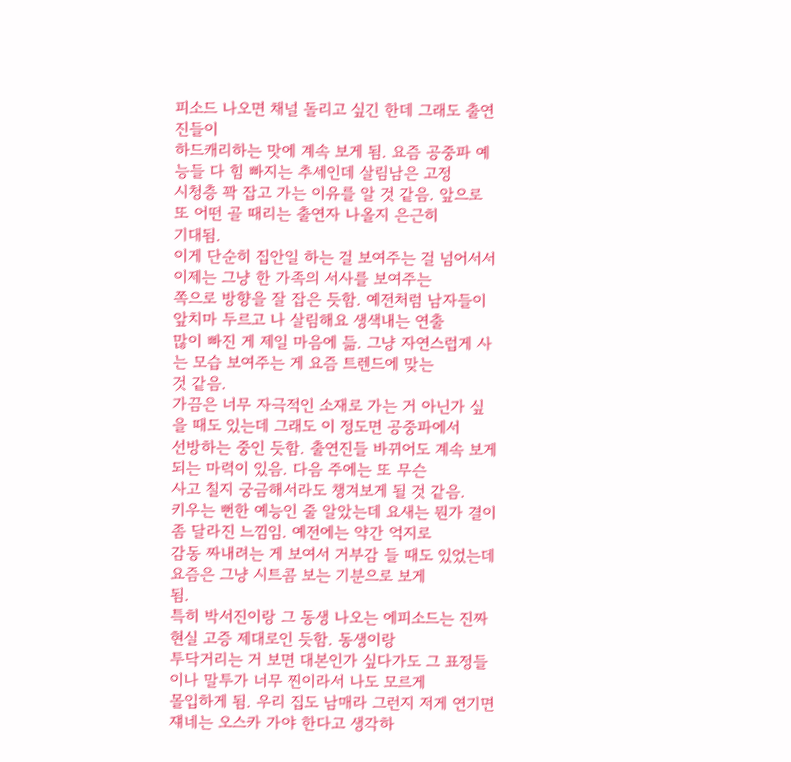피소드 나오면 채널 돌리고 싶긴 한데 그래도 출연진들이
하드캐리하는 맛에 계속 보게 됨. 요즘 공중파 예능들 다 힘 빠지는 추세인데 살림남은 고정
시청층 꽉 잡고 가는 이유를 알 것 같음. 앞으로 또 어떤 골 때리는 출연자 나올지 은근히
기대됨.
이게 단순히 집안일 하는 걸 보여주는 걸 넘어서서 이제는 그냥 한 가족의 서사를 보여주는
쪽으로 방향을 잘 잡은 듯함. 예전처럼 남자들이 앞치마 두르고 나 살림해요 생색내는 연출
많이 빠진 게 제일 마음에 듦. 그냥 자연스럽게 사는 모습 보여주는 게 요즘 트렌드에 맞는
것 같음.
가끔은 너무 자극적인 소재로 가는 거 아닌가 싶을 때도 있는데 그래도 이 정도면 공중파에서
선방하는 중인 듯함. 출연진들 바뀌어도 계속 보게 되는 마력이 있음. 다음 주에는 또 무슨
사고 칠지 궁금해서라도 챙겨보게 될 것 같음.
키우는 뻔한 예능인 줄 알았는데 요새는 뭔가 결이 좀 달라진 느낌임. 예전에는 약간 억지로
감동 짜내려는 게 보여서 거부감 들 때도 있었는데 요즘은 그냥 시트콤 보는 기분으로 보게
됨.
특히 박서진이랑 그 동생 나오는 에피소드는 진짜 현실 고증 제대로인 듯함. 동생이랑
투닥거리는 거 보면 대본인가 싶다가도 그 표정들이나 말투가 너무 찐이라서 나도 모르게
몰입하게 됨. 우리 집도 남매라 그런지 저게 연기면 쟤네는 오스카 가야 한다고 생각하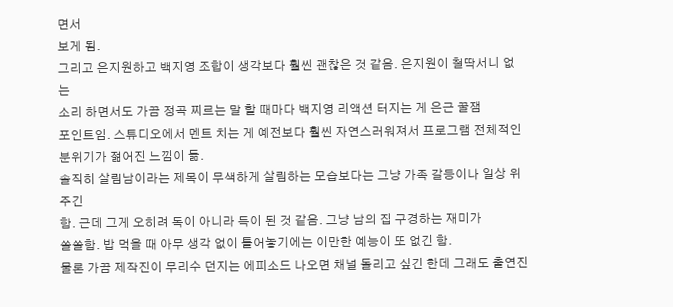면서
보게 됨.
그리고 은지원하고 백지영 조합이 생각보다 훨씬 괜찮은 것 같음. 은지원이 철딱서니 없는
소리 하면서도 가끔 정곡 찌르는 말 할 때마다 백지영 리액션 터지는 게 은근 꿀잼
포인트임. 스튜디오에서 멘트 치는 게 예전보다 훨씬 자연스러워져서 프로그램 전체적인
분위기가 젊어진 느낌이 듦.
솔직히 살림남이라는 제목이 무색하게 살림하는 모습보다는 그냥 가족 갈등이나 일상 위주긴
함. 근데 그게 오히려 독이 아니라 득이 된 것 같음. 그냥 남의 집 구경하는 재미가
쏠쏠함. 밥 먹을 때 아무 생각 없이 틀어놓기에는 이만한 예능이 또 없긴 함.
물론 가끔 제작진이 무리수 던지는 에피소드 나오면 채널 돌리고 싶긴 한데 그래도 출연진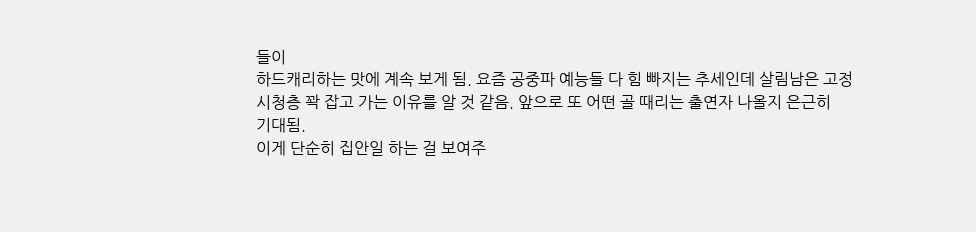들이
하드캐리하는 맛에 계속 보게 됨. 요즘 공중파 예능들 다 힘 빠지는 추세인데 살림남은 고정
시청층 꽉 잡고 가는 이유를 알 것 같음. 앞으로 또 어떤 골 때리는 출연자 나올지 은근히
기대됨.
이게 단순히 집안일 하는 걸 보여주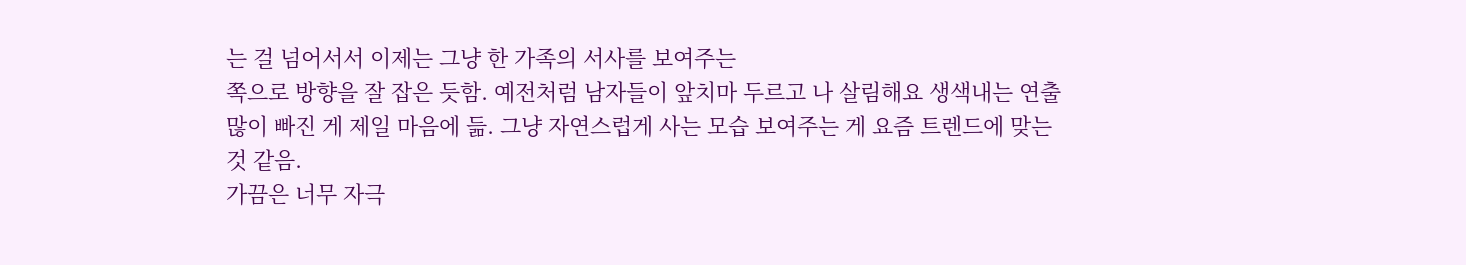는 걸 넘어서서 이제는 그냥 한 가족의 서사를 보여주는
쪽으로 방향을 잘 잡은 듯함. 예전처럼 남자들이 앞치마 두르고 나 살림해요 생색내는 연출
많이 빠진 게 제일 마음에 듦. 그냥 자연스럽게 사는 모습 보여주는 게 요즘 트렌드에 맞는
것 같음.
가끔은 너무 자극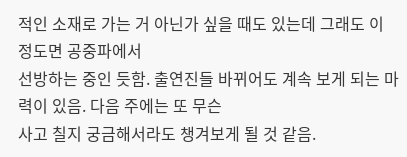적인 소재로 가는 거 아닌가 싶을 때도 있는데 그래도 이 정도면 공중파에서
선방하는 중인 듯함. 출연진들 바뀌어도 계속 보게 되는 마력이 있음. 다음 주에는 또 무슨
사고 칠지 궁금해서라도 챙겨보게 될 것 같음.